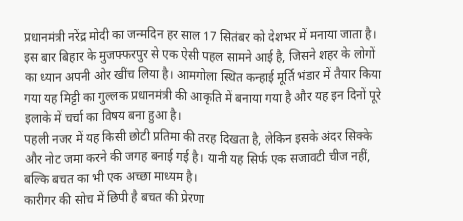प्रधानमंत्री नरेंद्र मोदी का जन्मदिन हर साल 17 सितंबर को देशभर में मनाया जाता है। इस बार बिहार के मुजफ्फरपुर से एक ऐसी पहल सामने आई है, जिसने शहर के लोगों का ध्यान अपनी ओर खींच लिया है। आमगोला स्थित कन्हाई मूर्ति भंडार में तैयार किया गया यह मिट्टी का गुल्लक प्रधानमंत्री की आकृति में बनाया गया है और यह इन दिनों पूरे इलाके में चर्चा का विषय बना हुआ है।
पहली नजर में यह किसी छोटी प्रतिमा की तरह दिखता है, लेकिन इसके अंदर सिक्के और नोट जमा करने की जगह बनाई गई है। यानी यह सिर्फ एक सजावटी चीज नहीं, बल्कि बचत का भी एक अच्छा माध्यम है।
कारीगर की सोच में छिपी है बचत की प्रेरणा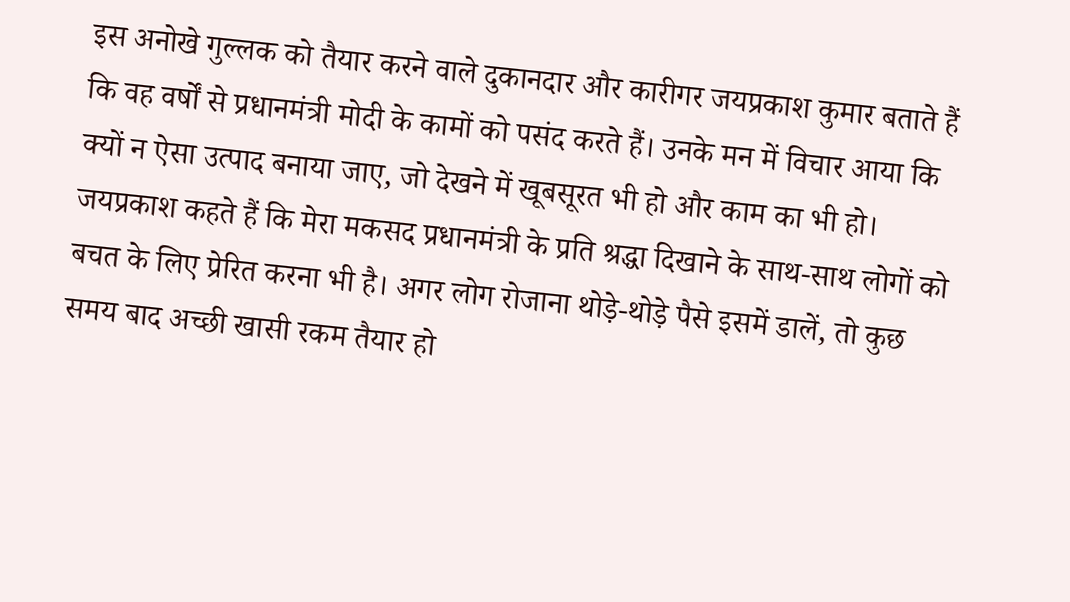इस अनोखे गुल्लक को तैयार करने वाले दुकानदार और कारीगर जयप्रकाश कुमार बताते हैं कि वह वर्षों से प्रधानमंत्री मोदी के कामों को पसंद करते हैं। उनके मन में विचार आया कि क्यों न ऐसा उत्पाद बनाया जाए, जो देखने में खूबसूरत भी हो और काम का भी हो।
जयप्रकाश कहते हैं कि मेरा मकसद प्रधानमंत्री के प्रति श्रद्धा दिखाने के साथ-साथ लोगों को बचत के लिए प्रेरित करना भी है। अगर लोग रोजाना थोड़े-थोड़े पैसे इसमें डालें, तो कुछ समय बाद अच्छी खासी रकम तैयार हो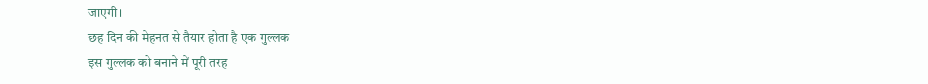जाएगी।
छह दिन की मेहनत से तैयार होता है एक गुल्लक
इस गुल्लक को बनाने में पूरी तरह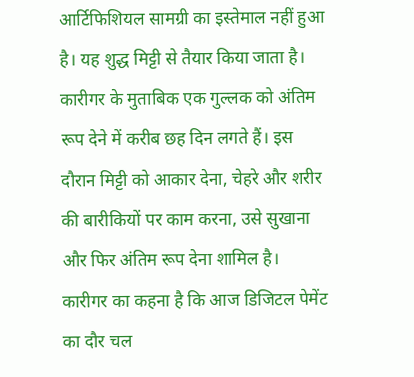आर्टिफिशियल सामग्री का इस्तेमाल नहीं हुआ है। यह शुद्ध मिट्टी से तैयार किया जाता है। कारीगर के मुताबिक एक गुल्लक को अंतिम रूप देने में करीब छह दिन लगते हैं। इस दौरान मिट्टी को आकार देना, चेहरे और शरीर की बारीकियों पर काम करना, उसे सुखाना और फिर अंतिम रूप देना शामिल है।
कारीगर का कहना है कि आज डिजिटल पेमेंट का दौर चल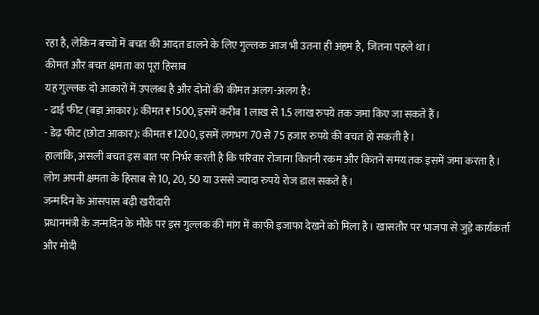रहा है, लेकिन बच्चों में बचत की आदत डालने के लिए गुल्लक आज भी उतना ही अहम है, जितना पहले था।
कीमत और बचत क्षमता का पूरा हिसाब
यह गुल्लक दो आकारों में उपलब्ध है और दोनों की कीमत अलग-अलग है:
- ढाई फीट (बड़ा आकार): कीमत ₹1500, इसमें करीब 1 लाख से 1.5 लाख रुपये तक जमा किए जा सकते हैं।
- डेढ़ फीट (छोटा आकार): कीमत ₹1200, इसमें लगभग 70 से 75 हजार रुपये की बचत हो सकती है।
हालांकि, असली बचत इस बात पर निर्भर करती है कि परिवार रोजाना कितनी रकम और कितने समय तक इसमें जमा करता है। लोग अपनी क्षमता के हिसाब से 10, 20, 50 या उससे ज्यादा रुपये रोज डाल सकते हैं।
जन्मदिन के आसपास बढ़ी खरीदारी
प्रधानमंत्री के जन्मदिन के मौके पर इस गुल्लक की मांग में काफी इजाफा देखने को मिला है। खासतौर पर भाजपा से जुड़े कार्यकर्ता और मोदी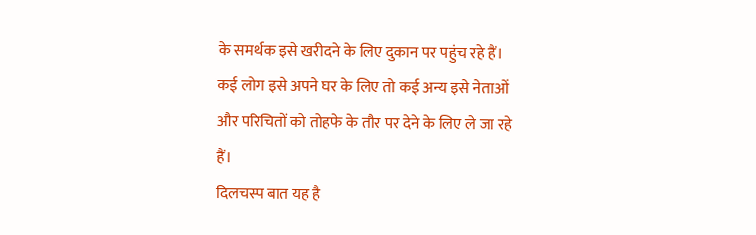के समर्थक इसे खरीदने के लिए दुकान पर पहुंच रहे हैं। कई लोग इसे अपने घर के लिए तो कई अन्य इसे नेताओं और परिचितों को तोहफे के तौर पर देने के लिए ले जा रहे हैं।
दिलचस्प बात यह है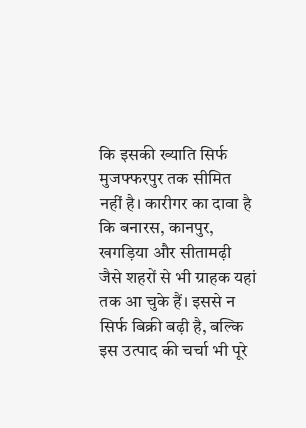कि इसकी ख्याति सिर्फ मुजफ्फरपुर तक सीमित नहीं है। कारीगर का दावा है कि बनारस, कानपुर, खगड़िया और सीतामढ़ी जैसे शहरों से भी ग्राहक यहां तक आ चुके हैं। इससे न सिर्फ बिक्री बढ़ी है, बल्कि इस उत्पाद की चर्चा भी पूरे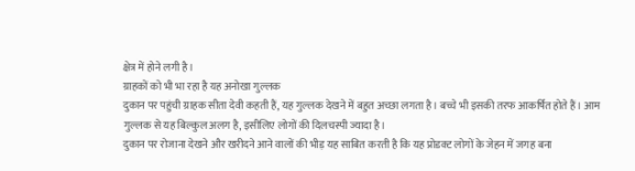क्षेत्र में होने लगी है।
ग्राहकों को भी भा रहा है यह अनोखा गुल्लक
दुकान पर पहुंची ग्राहक सीता देवी कहती हैं, यह गुल्लक देखने में बहुत अच्छा लगता है। बच्चे भी इसकी तरफ आकर्षित होते हैं। आम गुल्लक से यह बिल्कुल अलग है, इसीलिए लोगों की दिलचस्पी ज्यादा है।
दुकान पर रोजाना देखने और खरीदने आने वालों की भीड़ यह साबित करती है कि यह प्रोडक्ट लोगों के जेहन में जगह बना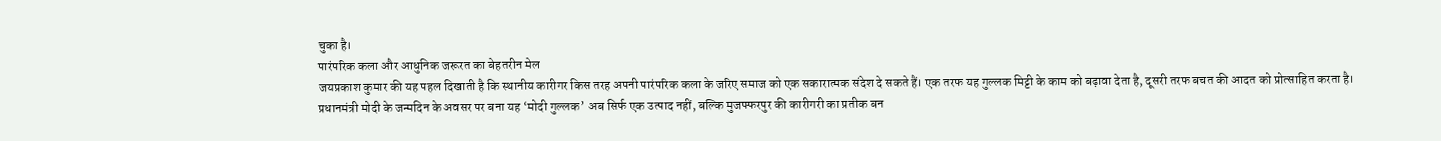चुका है।
पारंपरिक कला और आधुनिक जरूरत का बेहतरीन मेल
जयप्रकाश कुमार की यह पहल दिखाती है कि स्थानीय कारीगर किस तरह अपनी पारंपरिक कला के जरिए समाज को एक सकारात्मक संदेश दे सकते हैं। एक तरफ यह गुल्लक मिट्टी के काम को बढ़ावा देता है, दूसरी तरफ बचत की आदत को प्रोत्साहित करता है।
प्रधानमंत्री मोदी के जन्मदिन के अवसर पर बना यह ‘मोदी गुल्लक’ अब सिर्फ एक उत्पाद नहीं, बल्कि मुजफ्फरपुर की कारीगरी का प्रतीक बन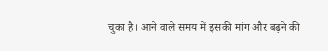चुका है। आने वाले समय में इसकी मांग और बढ़ने की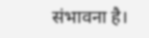संभावना है।